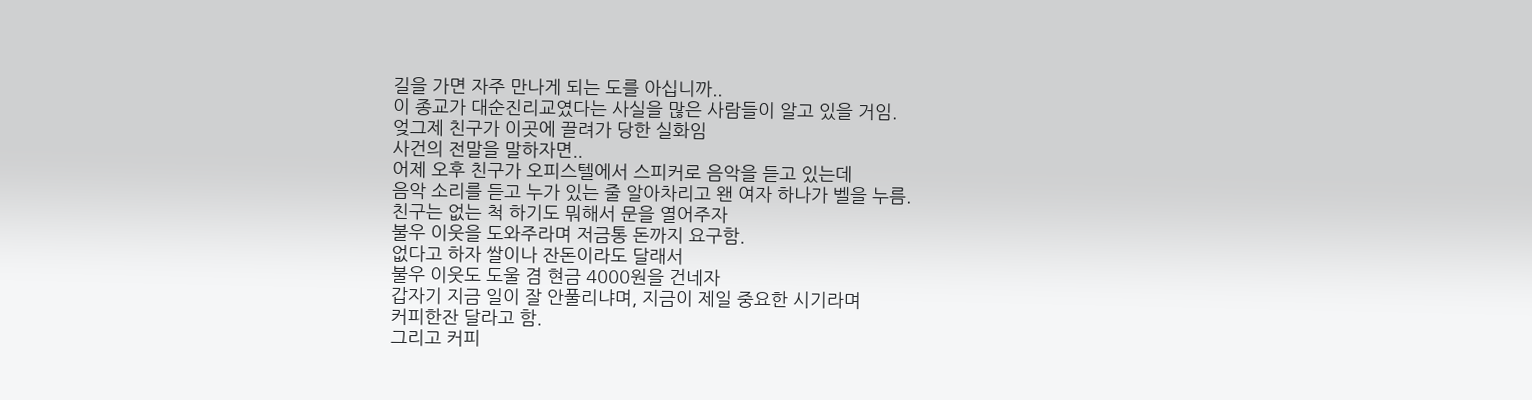길을 가면 자주 만나게 되는 도를 아십니까..
이 종교가 대순진리교였다는 사실을 많은 사람들이 알고 있을 거임.
엊그제 친구가 이곳에 끌려가 당한 실화임
사건의 전말을 말하자면..
어제 오후 친구가 오피스텔에서 스피커로 음악을 듣고 있는데
음악 소리를 듣고 누가 있는 줄 알아차리고 왠 여자 하나가 벨을 누름.
친구는 없는 척 하기도 뭐해서 문을 열어주자
불우 이웃을 도와주라며 저금통 돈까지 요구함.
없다고 하자 쌀이나 잔돈이라도 달래서
불우 이웃도 도울 겸 현금 4000원을 건네자
갑자기 지금 일이 잘 안풀리냐며, 지금이 제일 중요한 시기라며
커피한잔 달라고 함.
그리고 커피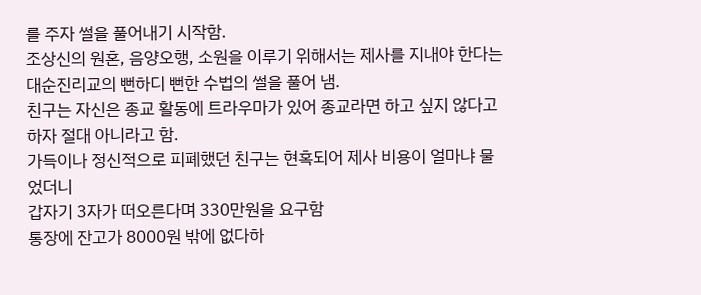를 주자 썰을 풀어내기 시작함.
조상신의 원혼, 음양오행, 소원을 이루기 위해서는 제사를 지내야 한다는
대순진리교의 뻔하디 뻔한 수법의 썰을 풀어 냄.
친구는 자신은 종교 활동에 트라우마가 있어 종교라면 하고 싶지 않다고 하자 절대 아니라고 함.
가득이나 정신적으로 피폐했던 친구는 현혹되어 제사 비용이 얼마냐 물었더니
갑자기 3자가 떠오른다며 330만원을 요구함
통장에 잔고가 8000원 밖에 없다하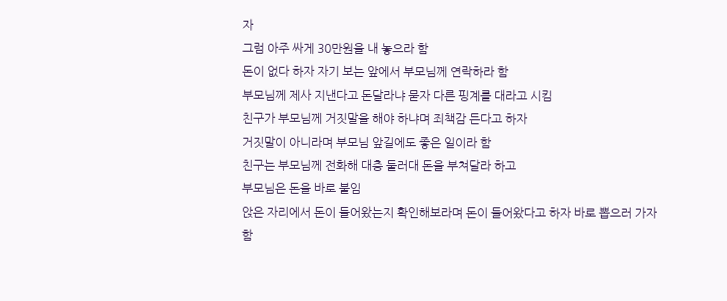자
그럼 아주 싸게 30만원을 내 놓으라 함
돈이 없다 하자 자기 보는 앞에서 부모님께 연락하라 함
부모님께 제사 지낸다고 돈달라냐 묻자 다른 핑계를 대라고 시킴
친구가 부모님께 거짓말을 해야 하냐며 죄책감 든다고 하자
거짓말이 아니라며 부모님 앞길에도 좋은 일이라 함
친구는 부모님께 전화해 대충 둘러대 돈을 부쳐달라 하고
부모님은 돈을 바로 붙임
앉은 자리에서 돈이 들어왔는지 확인해보라며 돈이 들어왔다고 하자 바로 뽑으러 가자 함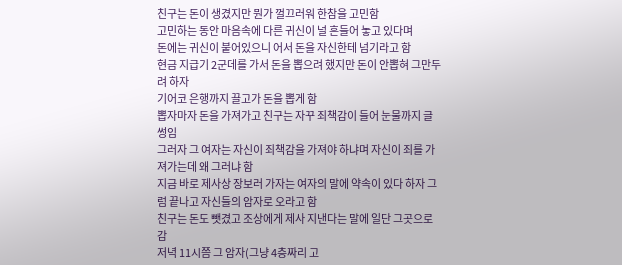친구는 돈이 생겼지만 뭔가 껄끄러워 한참을 고민함
고민하는 동안 마음속에 다른 귀신이 널 흔들어 놓고 있다며
돈에는 귀신이 붙어있으니 어서 돈을 자신한테 넘기라고 함
현금 지급기 2군데를 가서 돈을 뽑으려 했지만 돈이 안뽑혀 그만두려 하자
기어코 은행까지 끌고가 돈을 뽑게 함
뽑자마자 돈을 가져가고 친구는 자꾸 죄책감이 들어 눈물까지 글썽임
그러자 그 여자는 자신이 죄책감을 가져야 하냐며 자신이 죄를 가져가는데 왜 그러냐 함
지금 바로 제사상 장보러 가자는 여자의 말에 약속이 있다 하자 그럼 끝나고 자신들의 암자로 오라고 함
친구는 돈도 뺏겼고 조상에게 제사 지낸다는 말에 일단 그곳으로 감
저녁 11시쯤 그 암자(그냥 4층짜리 고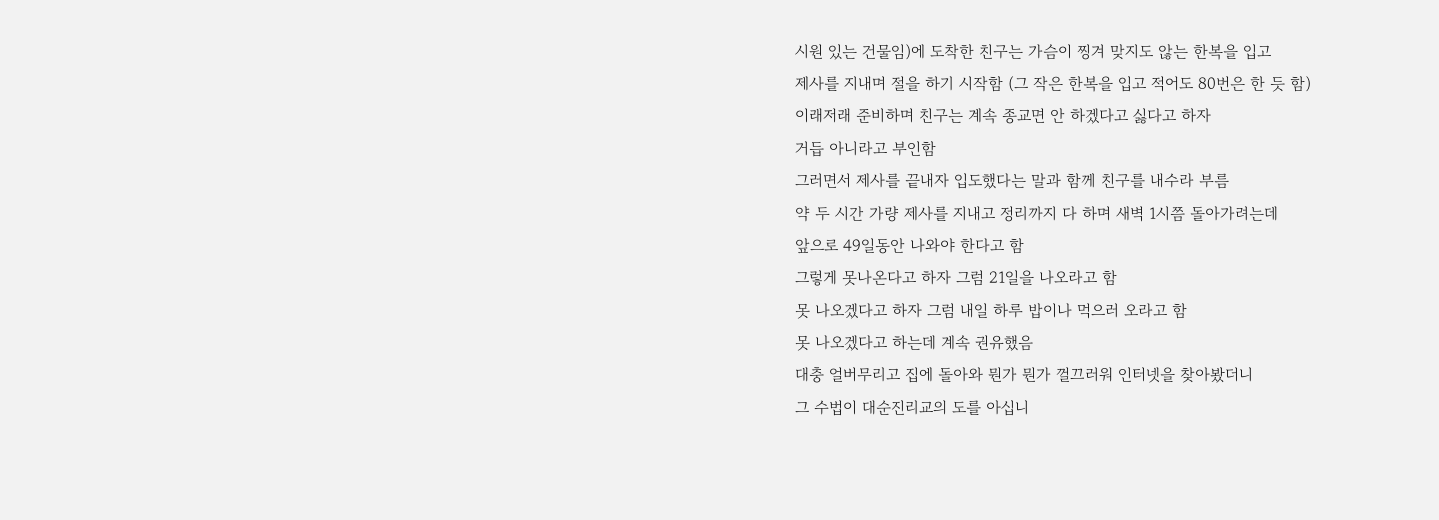시원 있는 건물임)에 도착한 친구는 가슴이 찡겨 맞지도 않는 한복을 입고
제사를 지내며 절을 하기 시작함 (그 작은 한복을 입고 적어도 80번은 한 듯 함)
이래저래 준비하며 친구는 계속 종교면 안 하겠다고 싫다고 하자
거듭 아니라고 부인함
그러면서 제사를 끝내자 입도했다는 말과 함께 친구를 내수라 부름
약 두 시간 가량 제사를 지내고 정리까지 다 하며 새벽 1시쯤 돌아가려는데
앞으로 49일동안 나와야 한다고 함
그렇게 못나온다고 하자 그럼 21일을 나오라고 함
못 나오겠다고 하자 그럼 내일 하루 밥이나 먹으러 오라고 함
못 나오겠다고 하는데 계속 권유했음
대충 얼버무리고 집에 돌아와 뭔가 뭔가 껄끄러워 인터넷을 찾아봤더니
그 수법이 대순진리교의 도를 아십니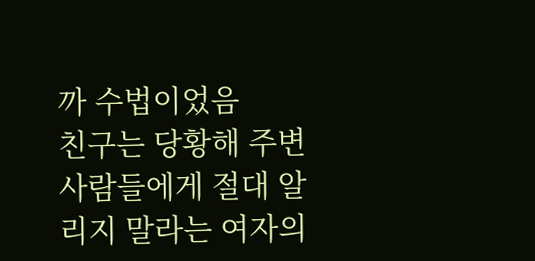까 수법이었음
친구는 당황해 주변 사람들에게 절대 알리지 말라는 여자의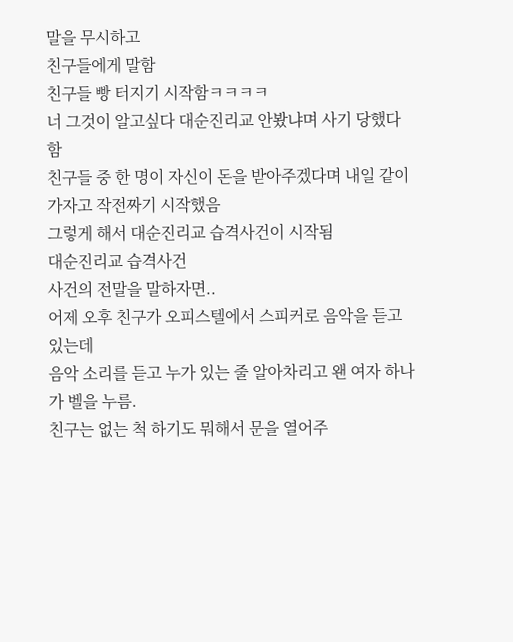말을 무시하고
친구들에게 말함
친구들 빵 터지기 시작함ㅋㅋㅋㅋ
너 그것이 알고싶다 대순진리교 안봤냐며 사기 당했다 함
친구들 중 한 명이 자신이 돈을 받아주겠다며 내일 같이 가자고 작전짜기 시작했음
그렇게 해서 대순진리교 습격사건이 시작됨
대순진리교 습격사건
사건의 전말을 말하자면..
어제 오후 친구가 오피스텔에서 스피커로 음악을 듣고 있는데
음악 소리를 듣고 누가 있는 줄 알아차리고 왠 여자 하나가 벨을 누름.
친구는 없는 척 하기도 뭐해서 문을 열어주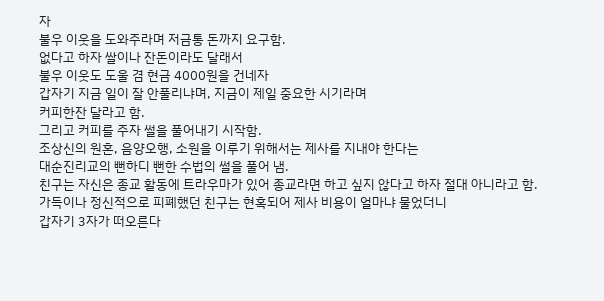자
불우 이웃을 도와주라며 저금통 돈까지 요구함.
없다고 하자 쌀이나 잔돈이라도 달래서
불우 이웃도 도울 겸 현금 4000원을 건네자
갑자기 지금 일이 잘 안풀리냐며, 지금이 제일 중요한 시기라며
커피한잔 달라고 함.
그리고 커피를 주자 썰을 풀어내기 시작함.
조상신의 원혼, 음양오행, 소원을 이루기 위해서는 제사를 지내야 한다는
대순진리교의 뻔하디 뻔한 수법의 썰을 풀어 냄.
친구는 자신은 종교 활동에 트라우마가 있어 종교라면 하고 싶지 않다고 하자 절대 아니라고 함.
가득이나 정신적으로 피폐했던 친구는 현혹되어 제사 비용이 얼마냐 물었더니
갑자기 3자가 떠오른다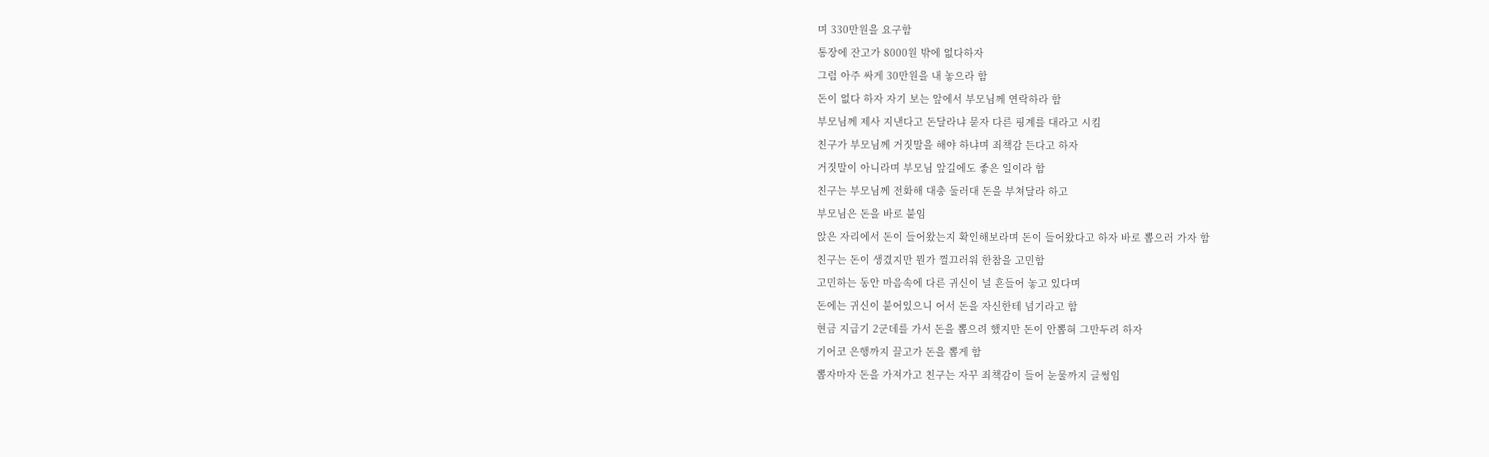며 330만원을 요구함
통장에 잔고가 8000원 밖에 없다하자
그럼 아주 싸게 30만원을 내 놓으라 함
돈이 없다 하자 자기 보는 앞에서 부모님께 연락하라 함
부모님께 제사 지낸다고 돈달라냐 묻자 다른 핑계를 대라고 시킴
친구가 부모님께 거짓말을 해야 하냐며 죄책감 든다고 하자
거짓말이 아니라며 부모님 앞길에도 좋은 일이라 함
친구는 부모님께 전화해 대충 둘러대 돈을 부쳐달라 하고
부모님은 돈을 바로 붙임
앉은 자리에서 돈이 들어왔는지 확인해보라며 돈이 들어왔다고 하자 바로 뽑으러 가자 함
친구는 돈이 생겼지만 뭔가 껄끄러워 한참을 고민함
고민하는 동안 마음속에 다른 귀신이 널 흔들어 놓고 있다며
돈에는 귀신이 붙어있으니 어서 돈을 자신한테 넘기라고 함
현금 지급기 2군데를 가서 돈을 뽑으려 했지만 돈이 안뽑혀 그만두려 하자
기어코 은행까지 끌고가 돈을 뽑게 함
뽑자마자 돈을 가져가고 친구는 자꾸 죄책감이 들어 눈물까지 글썽임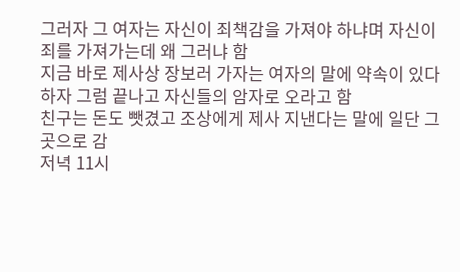그러자 그 여자는 자신이 죄책감을 가져야 하냐며 자신이 죄를 가져가는데 왜 그러냐 함
지금 바로 제사상 장보러 가자는 여자의 말에 약속이 있다 하자 그럼 끝나고 자신들의 암자로 오라고 함
친구는 돈도 뺏겼고 조상에게 제사 지낸다는 말에 일단 그곳으로 감
저녁 11시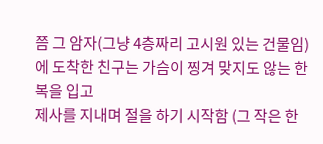쯤 그 암자(그냥 4층짜리 고시원 있는 건물임)에 도착한 친구는 가슴이 찡겨 맞지도 않는 한복을 입고
제사를 지내며 절을 하기 시작함 (그 작은 한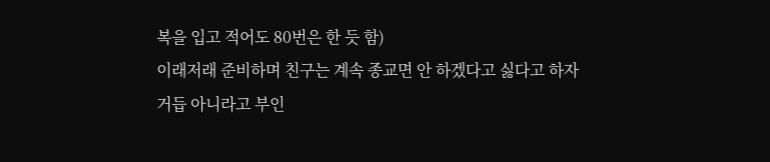복을 입고 적어도 80번은 한 듯 함)
이래저래 준비하며 친구는 계속 종교면 안 하겠다고 싫다고 하자
거듭 아니라고 부인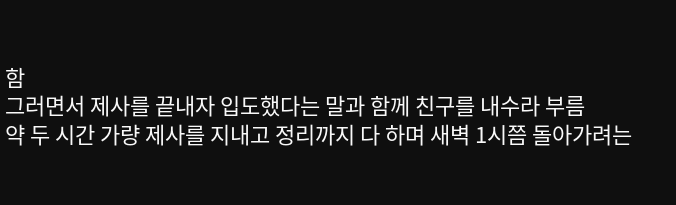함
그러면서 제사를 끝내자 입도했다는 말과 함께 친구를 내수라 부름
약 두 시간 가량 제사를 지내고 정리까지 다 하며 새벽 1시쯤 돌아가려는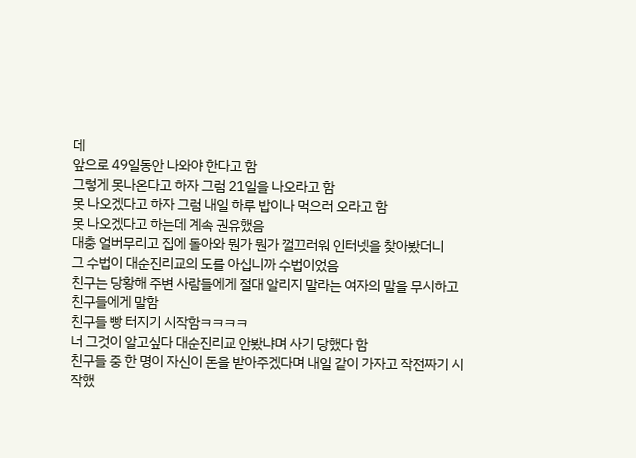데
앞으로 49일동안 나와야 한다고 함
그렇게 못나온다고 하자 그럼 21일을 나오라고 함
못 나오겠다고 하자 그럼 내일 하루 밥이나 먹으러 오라고 함
못 나오겠다고 하는데 계속 권유했음
대충 얼버무리고 집에 돌아와 뭔가 뭔가 껄끄러워 인터넷을 찾아봤더니
그 수법이 대순진리교의 도를 아십니까 수법이었음
친구는 당황해 주변 사람들에게 절대 알리지 말라는 여자의 말을 무시하고
친구들에게 말함
친구들 빵 터지기 시작함ㅋㅋㅋㅋ
너 그것이 알고싶다 대순진리교 안봤냐며 사기 당했다 함
친구들 중 한 명이 자신이 돈을 받아주겠다며 내일 같이 가자고 작전짜기 시작했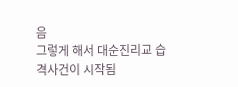음
그렇게 해서 대순진리교 습격사건이 시작됨